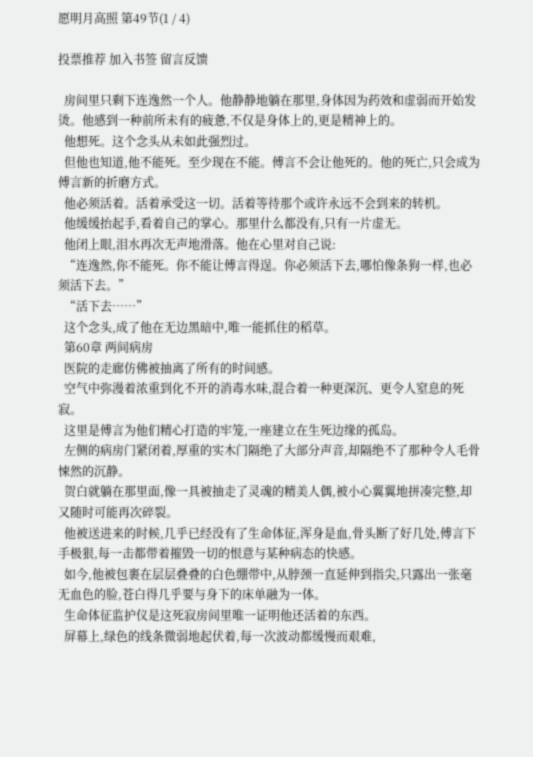愿明月高照 第49节(1 / 4)

投票推荐 加入书签 留言反馈

  房间里只剩下连逸然一个人。他静静地躺在那里,身体因为药效和虚弱而开始发烫。他感到一种前所未有的疲惫,不仅是身体上的,更是精神上的。
  他想死。这个念头从未如此强烈过。
  但他也知道,他不能死。至少现在不能。傅言不会让他死的。他的死亡,只会成为傅言新的折磨方式。
  他必须活着。活着承受这一切。活着等待那个或许永远不会到来的转机。
  他缓缓抬起手,看着自己的掌心。那里什么都没有,只有一片虚无。
  他闭上眼,泪水再次无声地滑落。他在心里对自己说:
  “连逸然,你不能死。你不能让傅言得逞。你必须活下去,哪怕像条狗一样,也必须活下去。”
  “活下去……”
  这个念头,成了他在无边黑暗中,唯一能抓住的稻草。
  第60章 两间病房
  医院的走廊仿佛被抽离了所有的时间感。
  空气中弥漫着浓重到化不开的消毒水味,混合着一种更深沉、更令人窒息的死寂。
  这里是傅言为他们精心打造的牢笼,一座建立在生死边缘的孤岛。
  左侧的病房门紧闭着,厚重的实木门隔绝了大部分声音,却隔绝不了那种令人毛骨悚然的沉静。
  贺白就躺在那里面,像一具被抽走了灵魂的精美人偶,被小心翼翼地拼凑完整,却又随时可能再次碎裂。
  他被送进来的时候,几乎已经没有了生命体征,浑身是血,骨头断了好几处,傅言下手极狠,每一击都带着摧毁一切的恨意与某种病态的快感。
  如今,他被包裹在层层叠叠的白色绷带中,从脖颈一直延伸到指尖,只露出一张毫无血色的脸,苍白得几乎要与身下的床单融为一体。
  生命体征监护仪是这死寂房间里唯一证明他还活着的东西。
  屏幕上,绿色的线条微弱地起伏着,每一次波动都缓慢而艰难,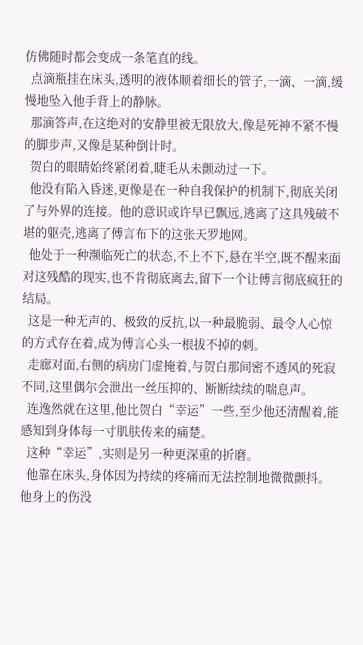仿佛随时都会变成一条笔直的线。
  点滴瓶挂在床头,透明的液体顺着细长的管子,一滴、一滴,缓慢地坠入他手背上的静脉。
  那滴答声,在这绝对的安静里被无限放大,像是死神不紧不慢的脚步声,又像是某种倒计时。
  贺白的眼睛始终紧闭着,睫毛从未颤动过一下。
  他没有陷入昏迷,更像是在一种自我保护的机制下,彻底关闭了与外界的连接。他的意识或许早已飘远,逃离了这具残破不堪的躯壳,逃离了傅言布下的这张天罗地网。
  他处于一种濒临死亡的状态,不上不下,悬在半空,既不醒来面对这残酷的现实,也不肯彻底离去,留下一个让傅言彻底疯狂的结局。
  这是一种无声的、极致的反抗,以一种最脆弱、最令人心惊的方式存在着,成为傅言心头一根拔不掉的刺。
  走廊对面,右侧的病房门虚掩着,与贺白那间密不透风的死寂不同,这里偶尔会泄出一丝压抑的、断断续续的喘息声。
  连逸然就在这里,他比贺白“幸运”一些,至少他还清醒着,能感知到身体每一寸肌肤传来的痛楚。
  这种“幸运”,实则是另一种更深重的折磨。
  他靠在床头,身体因为持续的疼痛而无法控制地微微颤抖。他身上的伤没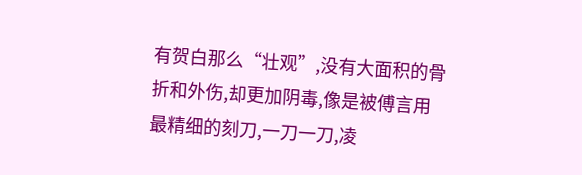有贺白那么“壮观”,没有大面积的骨折和外伤,却更加阴毒,像是被傅言用最精细的刻刀,一刀一刀,凌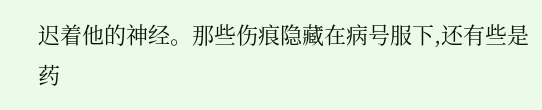迟着他的神经。那些伤痕隐藏在病号服下,还有些是药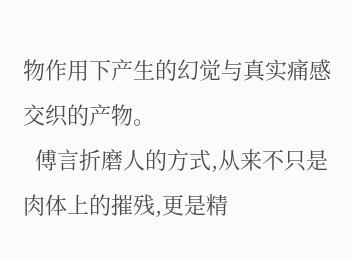物作用下产生的幻觉与真实痛感交织的产物。
  傅言折磨人的方式,从来不只是肉体上的摧残,更是精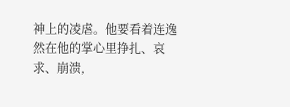神上的凌虐。他要看着连逸然在他的掌心里挣扎、哀求、崩溃,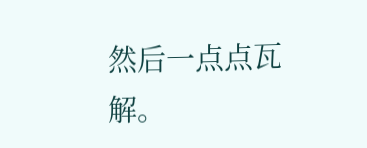然后一点点瓦解。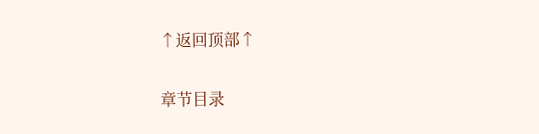↑返回顶部↑

章节目录